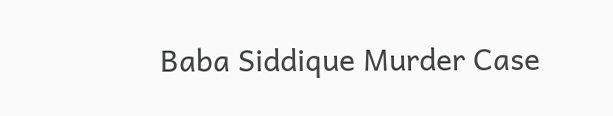Baba Siddique Murder Case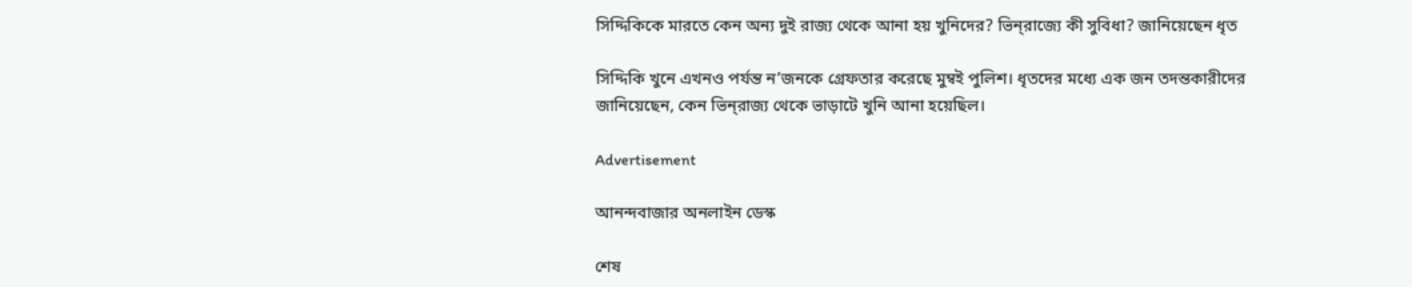সিদ্দিকিকে মারতে কেন অন্য দুই রাজ্য থেকে আনা হয় খুনিদের? ভিন্‌রাজ্যে কী সুবিধা? জানিয়েছেন ধৃত

সিদ্দিকি খুনে এখনও পর্যন্ত ন’জনকে গ্রেফতার করেছে মুম্বই পুলিশ। ধৃতদের মধ্যে এক জন তদন্তকারীদের জানিয়েছেন, কেন ভিন্‌রাজ্য থেকে ভাড়াটে খুনি আনা হয়েছিল।

Advertisement

আনন্দবাজার অনলাইন ডেস্ক

শেষ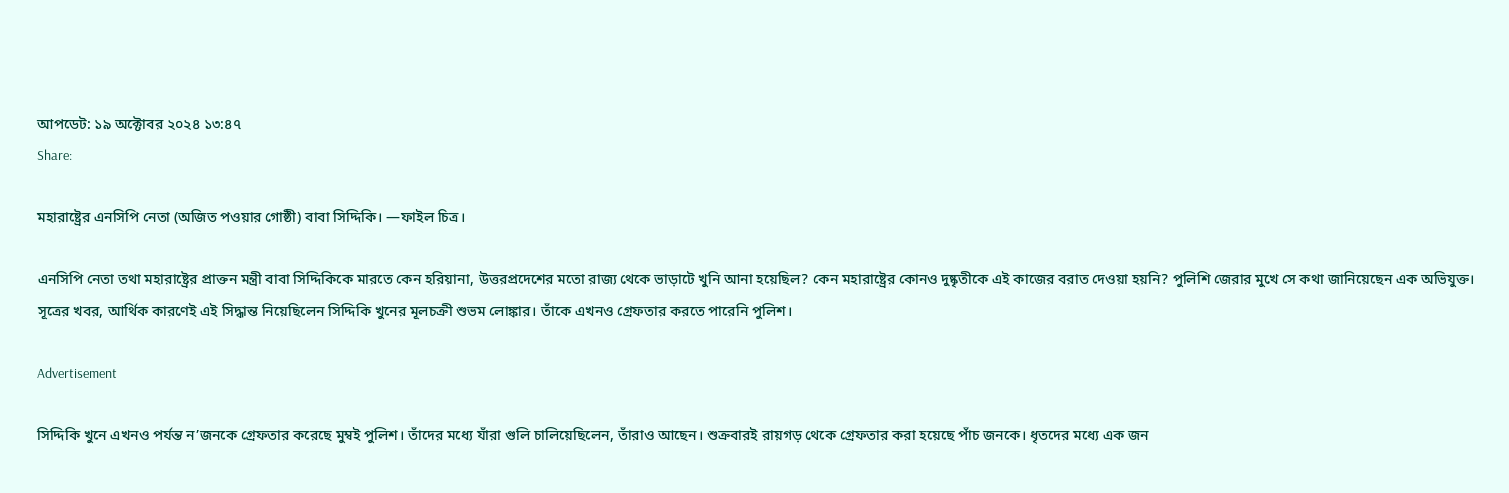আপডেট: ১৯ অক্টোবর ২০২৪ ১৩:৪৭
Share:

মহারাষ্ট্রের এনসিপি নেতা (অজিত পওয়ার গোষ্ঠী) বাবা সিদ্দিকি। —ফাইল চিত্র।

এনসিপি নেতা তথা মহারাষ্ট্রের প্রাক্তন মন্ত্রী বাবা সিদ্দিকিকে মারতে কেন হরিয়ানা, উত্তরপ্রদেশের মতো রাজ্য থেকে ভাড়াটে খুনি আনা হয়েছিল? কেন মহারাষ্ট্রের কোনও দুষ্কৃতীকে এই কাজের বরাত দেওয়া হয়নি? পুলিশি জেরার মুখে সে কথা জানিয়েছেন এক অভিযুক্ত। সূত্রের খবর, আর্থিক কারণেই এই সিদ্ধান্ত নিয়েছিলেন সিদ্দিকি খুনের মূলচক্রী শুভম লোঙ্কার। তাঁকে এখনও গ্রেফতার করতে পারেনি পুলিশ।

Advertisement

সিদ্দিকি খুনে এখনও পর্যন্ত ন’জনকে গ্রেফতার করেছে মুম্বই পুলিশ। তাঁদের মধ্যে যাঁরা গুলি চালিয়েছিলেন, তাঁরাও আছেন। শুক্রবারই রায়গড় থেকে গ্রেফতার করা হয়েছে পাঁচ জনকে। ধৃতদের মধ্যে এক জন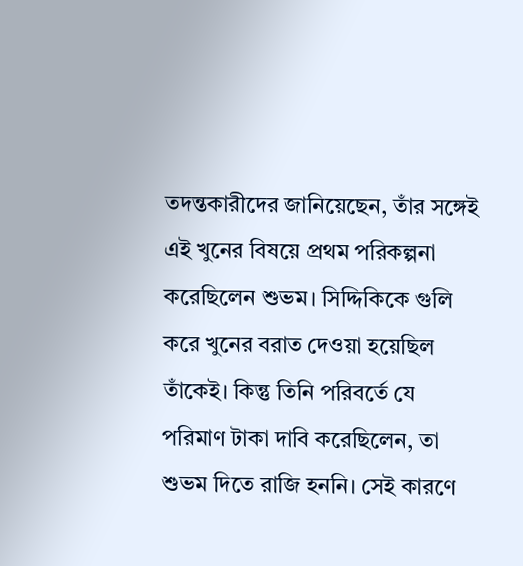তদন্তকারীদের জানিয়েছেন, তাঁর সঙ্গেই এই খুনের বিষয়ে প্রথম পরিকল্পনা করেছিলেন শুভম। সিদ্দিকিকে গুলি করে খুনের বরাত দেওয়া হয়েছিল তাঁকেই। কিন্তু তিনি পরিবর্তে যে পরিমাণ টাকা দাবি করেছিলেন, তা শুভম দিতে রাজি হননি। সেই কারণে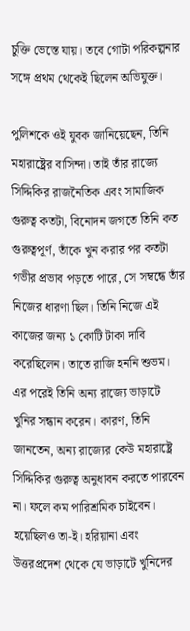চুক্তি ভেস্তে যায়। তবে গোটা পরিকল্পনার সঙ্গে প্রথম থেকেই ছিলেন অভিযুক্ত।

পুলিশকে ওই যুবক জানিয়েছেন, তিনি মহারাষ্ট্রের বাসিন্দা। তাই তাঁর রাজ্যে সিদ্দিকির রাজনৈতিক এবং সামাজিক গুরুত্ব কতটা, বিনোদন জগতে তিনি কত গুরুত্বপূর্ণ, তাঁকে খুন করার পর কতটা গভীর প্রভাব পড়তে পারে, সে সম্বন্ধে তাঁর নিজের ধারণা ছিল। তিনি নিজে এই কাজের জন্য ১ কোটি টাকা দাবি করেছিলেন। তাতে রাজি হননি শুভম। এর পরেই তিনি অন্য রাজ্যে ভাড়াটে খুনির সন্ধান করেন। কারণ, তিনি জানতেন, অন্য রাজ্যের কেউ মহারাষ্ট্রে সিদ্দিকির গুরুত্ব অনুধাবন করতে পারবেন না। ফলে কম পারিশ্রমিক চাইবেন। হয়েছিলও তা-ই। হরিয়ানা এবং উত্তরপ্রদেশ থেকে যে ভাড়াটে খুনিদের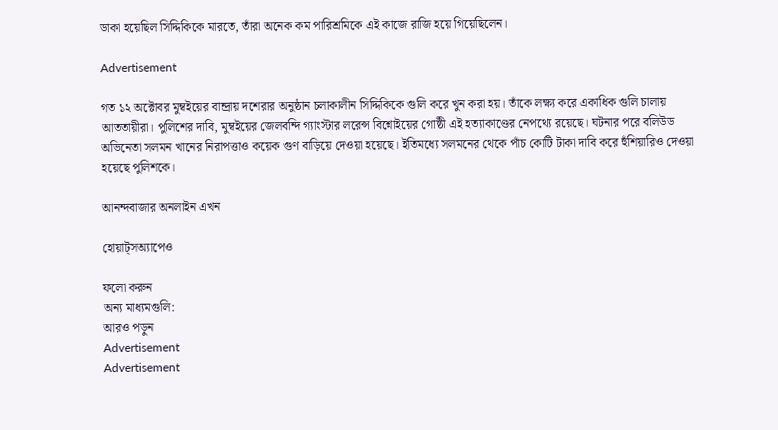ডাকা হয়েছিল সিদ্দিকিকে মারতে, তাঁরা অনেক কম পারিশ্রমিকে এই কাজে রাজি হয়ে গিয়েছিলেন।

Advertisement

গত ১২ অক্টোবর মুম্বইয়ের বান্দ্রায় দশেরার অনুষ্ঠান চলাকালীন সিদ্দিকিকে গুলি করে খুন করা হয়। তাঁকে লক্ষ্য করে একাধিক গুলি চালায় আততায়ীরা। পুলিশের দাবি, মুম্বইয়ের জেলবন্দি গ্যাংস্টার লরেন্স বিশ্নোইয়ের গোষ্ঠী এই হত্যাকাণ্ডের নেপথ্যে রয়েছে। ঘটনার পরে বলিউড অভিনেতা সলমন খানের নিরাপত্তাও কয়েক গুণ বাড়িয়ে দেওয়া হয়েছে। ইতিমধ্যে সলমনের থেকে পাঁচ কোটি টাকা দাবি করে হুঁশিয়ারিও দেওয়া হয়েছে পুলিশকে।

আনন্দবাজার অনলাইন এখন

হোয়াট্‌সঅ্যাপেও

ফলো করুন
অন্য মাধ্যমগুলি:
আরও পড়ুন
Advertisement
Advertisement